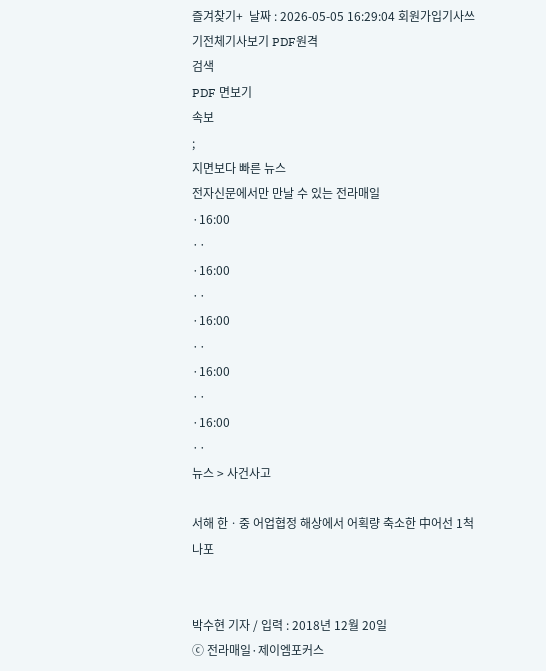즐겨찾기+  날짜 : 2026-05-05 16:29:04 회원가입기사쓰기전체기사보기 PDF원격
검색
PDF 면보기
속보
;
지면보다 빠른 뉴스
전자신문에서만 만날 수 있는 전라매일
·16:00
··
·16:00
··
·16:00
··
·16:00
··
·16:00
··
뉴스 > 사건사고

서해 한ㆍ중 어업협정 해상에서 어획량 축소한 中어선 1척 나포


박수현 기자 / 입력 : 2018년 12월 20일
ⓒ 전라매일·제이엠포커스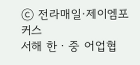ⓒ 전라매일·제이엠포커스
서해 한ㆍ중 어업협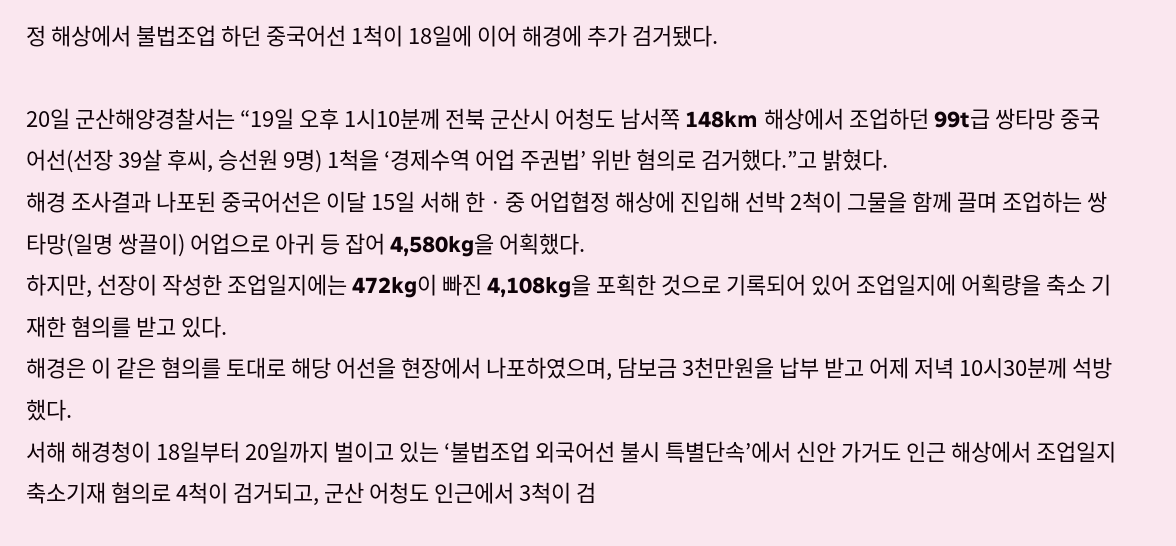정 해상에서 불법조업 하던 중국어선 1척이 18일에 이어 해경에 추가 검거됐다.

20일 군산해양경찰서는 “19일 오후 1시10분께 전북 군산시 어청도 남서쪽 148km 해상에서 조업하던 99t급 쌍타망 중국어선(선장 39살 후씨, 승선원 9명) 1척을 ‘경제수역 어업 주권법’ 위반 혐의로 검거했다.”고 밝혔다.
해경 조사결과 나포된 중국어선은 이달 15일 서해 한ㆍ중 어업협정 해상에 진입해 선박 2척이 그물을 함께 끌며 조업하는 쌍타망(일명 쌍끌이) 어업으로 아귀 등 잡어 4,580kg을 어획했다.
하지만, 선장이 작성한 조업일지에는 472kg이 빠진 4,108kg을 포획한 것으로 기록되어 있어 조업일지에 어획량을 축소 기재한 혐의를 받고 있다.
해경은 이 같은 혐의를 토대로 해당 어선을 현장에서 나포하였으며, 담보금 3천만원을 납부 받고 어제 저녁 10시30분께 석방했다.
서해 해경청이 18일부터 20일까지 벌이고 있는 ‘불법조업 외국어선 불시 특별단속’에서 신안 가거도 인근 해상에서 조업일지 축소기재 혐의로 4척이 검거되고, 군산 어청도 인근에서 3척이 검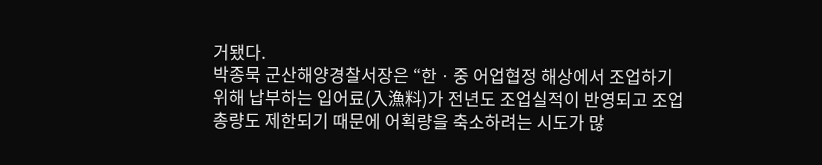거됐다.
박종묵 군산해양경찰서장은 “한ㆍ중 어업협정 해상에서 조업하기 위해 납부하는 입어료(入漁料)가 전년도 조업실적이 반영되고 조업 총량도 제한되기 때문에 어획량을 축소하려는 시도가 많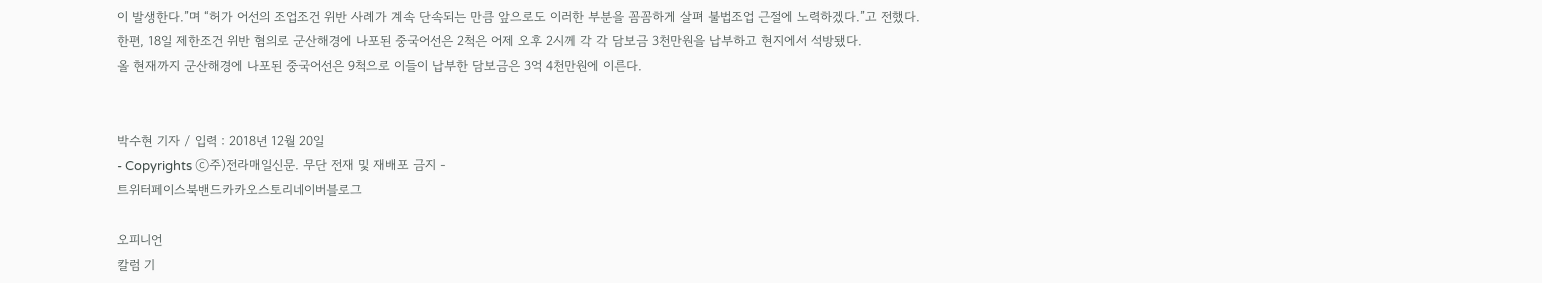이 발생한다.”며 “허가 어선의 조업조건 위반 사례가 계속 단속되는 만큼 앞으로도 이러한 부분을 꼼꼼하게 살펴 불법조업 근절에 노력하겠다.”고 전했다.
한편, 18일 제한조건 위반 혐의로 군산해경에 나포된 중국어선은 2척은 어제 오후 2시께 각 각 담보금 3천만원을 납부하고 현지에서 석방됐다.
올 현재까지 군산해경에 나포된 중국어선은 9척으로 이들이 납부한 담보금은 3억 4천만원에 이른다.


박수현 기자 / 입력 : 2018년 12월 20일
- Copyrights ⓒ주)전라매일신문. 무단 전재 및 재배포 금지 -
트위터페이스북밴드카카오스토리네이버블로그

오피니언
칼럼 기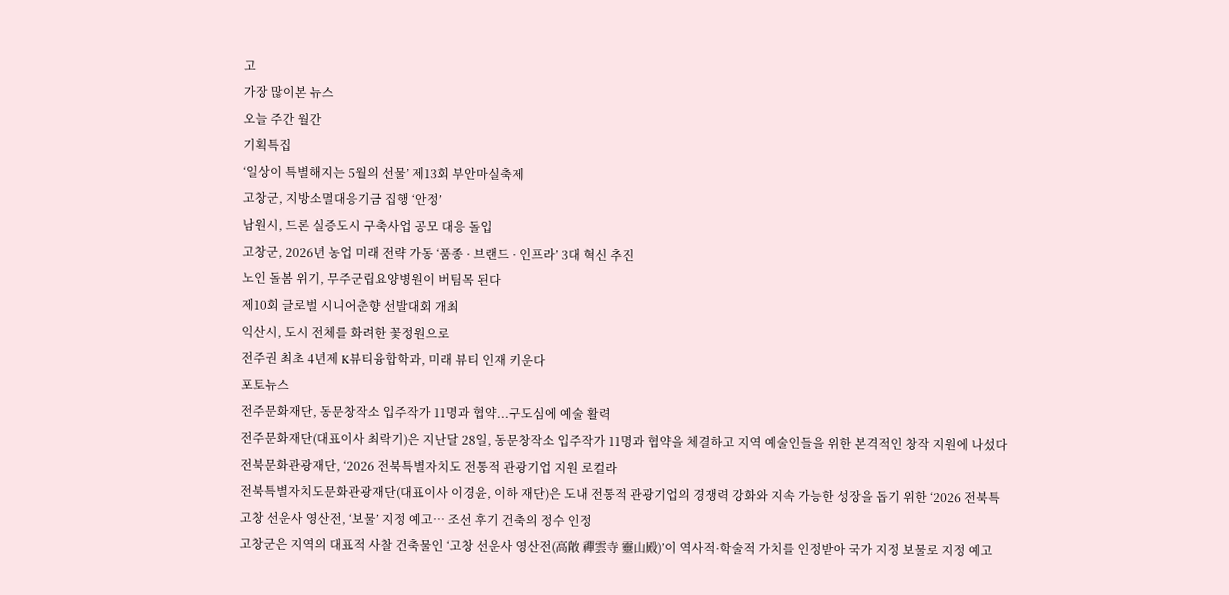고
가장 많이본 뉴스
오늘 주간 월간
기획특집
‘일상이 특별해지는 5월의 선물’ 제13회 부안마실축제
고창군, 지방소멸대응기금 집행 ‘안정’
남원시, 드론 실증도시 구축사업 공모 대응 돌입
고창군, 2026년 농업 미래 전략 가동 ‘품종 · 브랜드 · 인프라’ 3대 혁신 추진
노인 돌봄 위기, 무주군립요양병원이 버팀목 된다
제10회 글로벌 시니어춘향 선발대회 개최
익산시, 도시 전체를 화려한 꽃정원으로
전주권 최초 4년제 K뷰티융합학과, 미래 뷰티 인재 키운다
포토뉴스
전주문화재단, 동문창작소 입주작가 11명과 협약...구도심에 예술 활력
전주문화재단(대표이사 최락기)은 지난달 28일, 동문창작소 입주작가 11명과 협약을 체결하고 지역 예술인들을 위한 본격적인 창작 지원에 나섰다
전북문화관광재단, ‘2026 전북특별자치도 전통적 관광기업 지원 로컬라
전북특별자치도문화관광재단(대표이사 이경윤, 이하 재단)은 도내 전통적 관광기업의 경쟁력 강화와 지속 가능한 성장을 돕기 위한 ‘2026 전북특
고창 선운사 영산전, ‘보물’ 지정 예고… 조선 후기 건축의 정수 인정
고창군은 지역의 대표적 사찰 건축물인 ‘고창 선운사 영산전(高敞 禪雲寺 靈山殿)’이 역사적·학술적 가치를 인정받아 국가 지정 보물로 지정 예고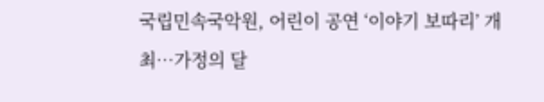국립민속국악원, 어린이 공연 ‘이야기 보따리’ 개최…가정의 달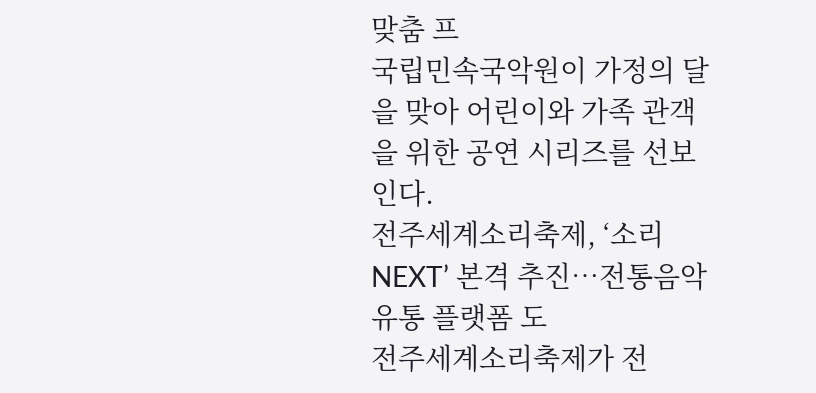맞춤 프
국립민속국악원이 가정의 달을 맞아 어린이와 가족 관객을 위한 공연 시리즈를 선보인다.
전주세계소리축제, ‘소리 NEXT’ 본격 추진…전통음악 유통 플랫폼 도
전주세계소리축제가 전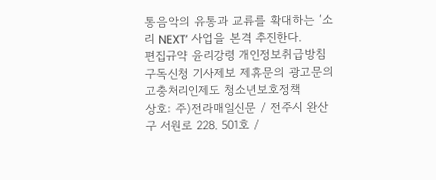통음악의 유통과 교류를 확대하는 ‘소리 NEXT’ 사업을 본격 추진한다.
편집규약 윤리강령 개인정보취급방침 구독신청 기사제보 제휴문의 광고문의 고충처리인제도 청소년보호정책
상호: 주)전라매일신문 / 전주시 완산구 서원로 228. 501호 /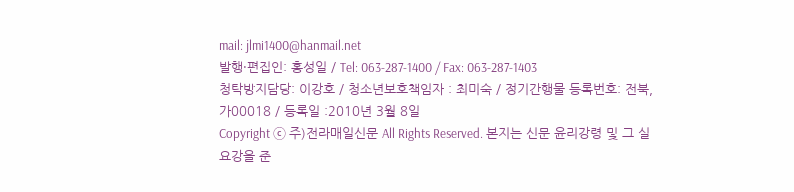mail: jlmi1400@hanmail.net
발행·편집인: 홍성일 / Tel: 063-287-1400 / Fax: 063-287-1403
청탁방지담당: 이강호 / 청소년보호책임자 : 최미숙 / 정기간행물 등록번호: 전북,가00018 / 등록일 :2010년 3월 8일
Copyright ⓒ 주)전라매일신문 All Rights Reserved. 본지는 신문 윤리강령 및 그 실요강을 준